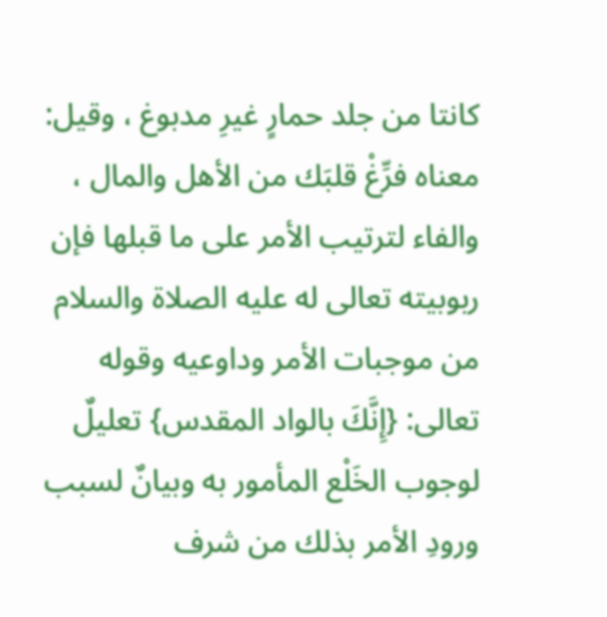كانتا من جلد حمارٍ غيرِ مدبوغ ، وقيل: معناه فرِّغْ قلبَك من الأهل والمال ، والفاء لترتيب الأمر على ما قبلها فإن ربوبيته تعالى له عليه الصلاة والسلام من موجبات الأمر وداوعيه وقوله تعالى: {إِنَّكَ بالواد المقدس} تعليلٌ لوجوب الخَلْع المأمور به وبيانٌ لسبب ورودِ الأمر بذلك من شرف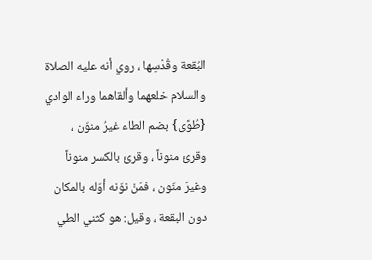البُقعة وقُدْسِها ، روي أنه عليه الصلاة والسلام خلعهما وألقاهما وراء الوادي {طُوًى} بضم الطاء غيرُ منوّن ، وقرئ منوناً ، وقرئ بالكسر منوناً وغيرَ منّون ، فمَنْ نوّنه أوّله بالمكان دون البقعة ، وقيل: هو كثني الطي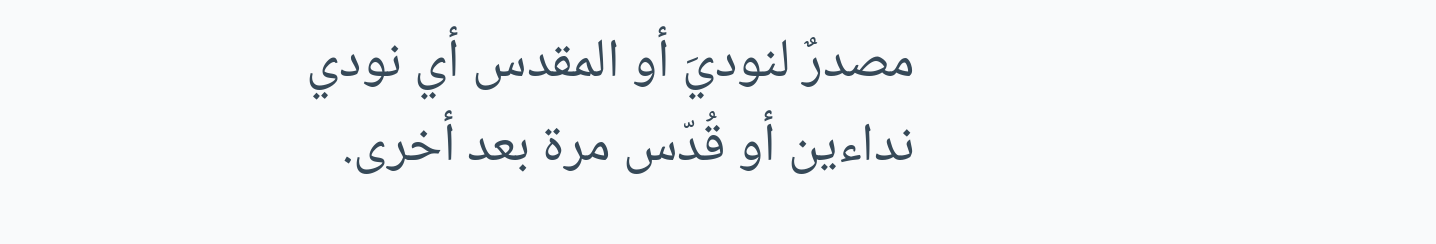مصدرٌ لنوديَ أو المقدس أي نودي نداءين أو قُدّس مرة بعد أخرى.